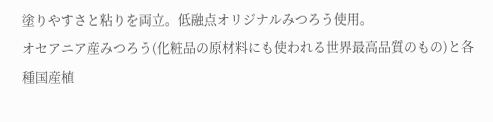塗りやすさと粘りを両立。低融点オリジナルみつろう使用。
オセアニア産みつろう(化粧品の原材料にも使われる世界最高品質のもの)と各種国産植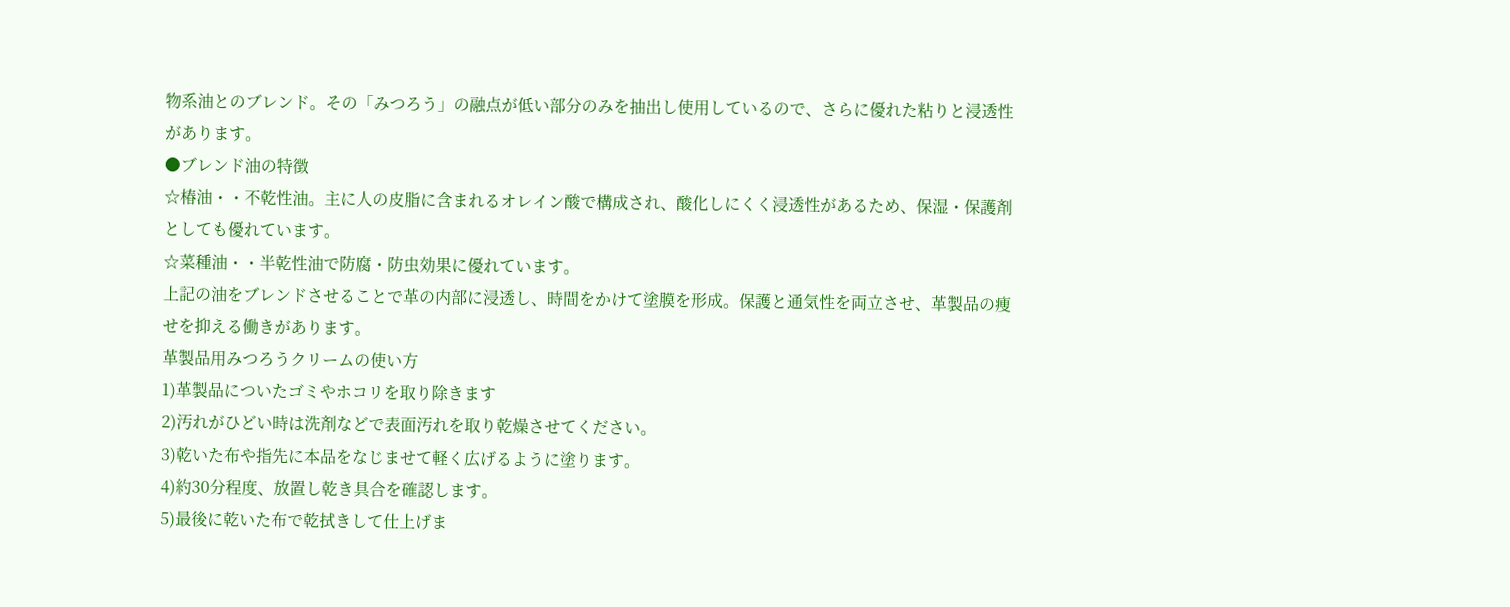物系油とのブレンド。その「みつろう」の融点が低い部分のみを抽出し使用しているので、さらに優れた粘りと浸透性があります。
●ブレンド油の特徴
☆椿油・・不乾性油。主に人の皮脂に含まれるオレイン酸で構成され、酸化しにくく浸透性があるため、保湿・保護剤としても優れています。
☆菜種油・・半乾性油で防腐・防虫効果に優れています。
上記の油をブレンドさせることで革の内部に浸透し、時間をかけて塗膜を形成。保護と通気性を両立させ、革製品の痩せを抑える働きがあります。
革製品用みつろうクリームの使い方
1)革製品についたゴミやホコリを取り除きます
2)汚れがひどい時は洗剤などで表面汚れを取り乾燥させてください。
3)乾いた布や指先に本品をなじませて軽く広げるように塗ります。
4)約30分程度、放置し乾き具合を確認します。
5)最後に乾いた布で乾拭きして仕上げま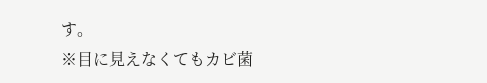す。
※目に見えなくてもカビ菌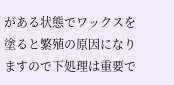がある状態でワックスを塗ると繁殖の原因になりますので下処理は重要で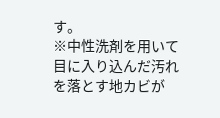す。
※中性洗剤を用いて目に入り込んだ汚れを落とす地カビが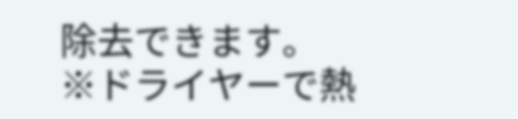除去できます。
※ドライヤーで熱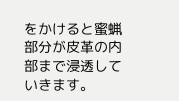をかけると蜜蝋部分が皮革の内部まで浸透していきます。